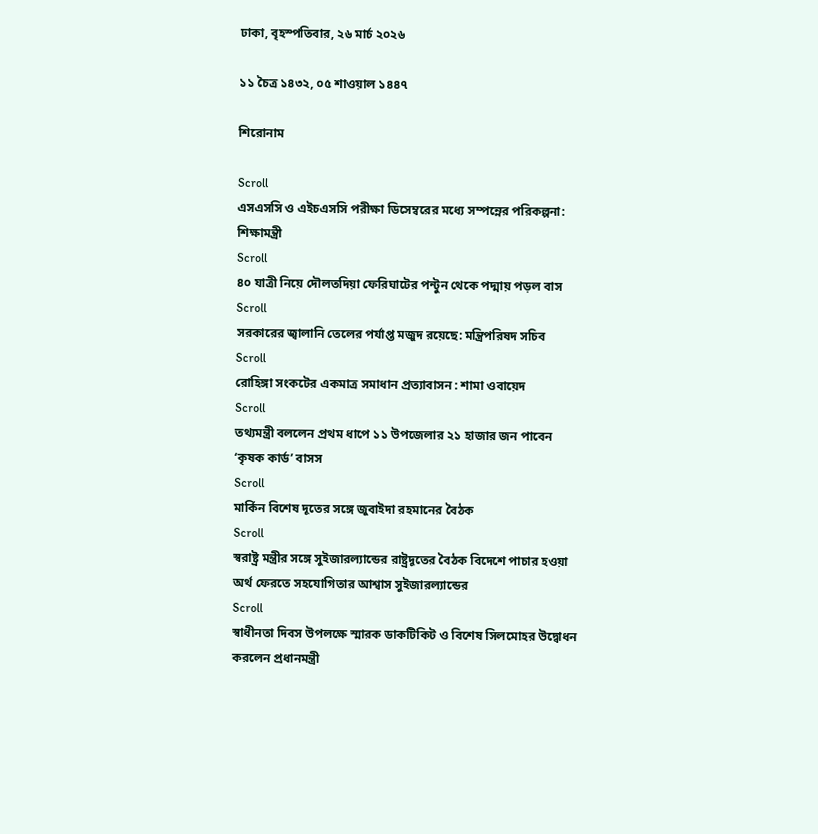ঢাকা, বৃহস্পতিবার, ২৬ মার্চ ২০২৬

১১ চৈত্র ১৪৩২, ০৫ শাওয়াল ১৪৪৭

শিরোনাম

Scroll
এসএসসি ও এইচএসসি পরীক্ষা ডিসেম্বরের মধ্যে সম্পন্নের পরিকল্পনা: শিক্ষামন্ত্রী
Scroll
৪০ যাত্রী নিয়ে দৌলতদিয়া ফেরিঘাটের পন্টুন থেকে পদ্মায় পড়ল বাস
Scroll
সরকারের জ্বালানি তেলের পর্যাপ্ত মজুদ রয়েছে: মন্ত্রিপরিষদ সচিব
Scroll
রোহিঙ্গা সংকটের একমাত্র সমাধান প্রত্যাবাসন : শামা ওবায়েদ
Scroll
তথ্যমন্ত্রী বললেন প্রথম ধাপে ১১ উপজেলার ২১ হাজার জন পাবেন ‘কৃষক কার্ড’ বাসস
Scroll
মার্কিন বিশেষ দূতের সঙ্গে জুবাইদা রহমানের বৈঠক
Scroll
স্বরাষ্ট্র মন্ত্রীর সঙ্গে সুইজারল্যান্ডের রাষ্ট্রদূতের বৈঠক বিদেশে পাচার হওয়া অর্থ ফেরতে সহযোগিতার আশ্বাস সুইজারল্যান্ডের
Scroll
স্বাধীনতা দিবস উপলক্ষে স্মারক ডাকটিকিট ও বিশেষ সিলমোহর উদ্বোধন করলেন প্রধানমন্ত্রী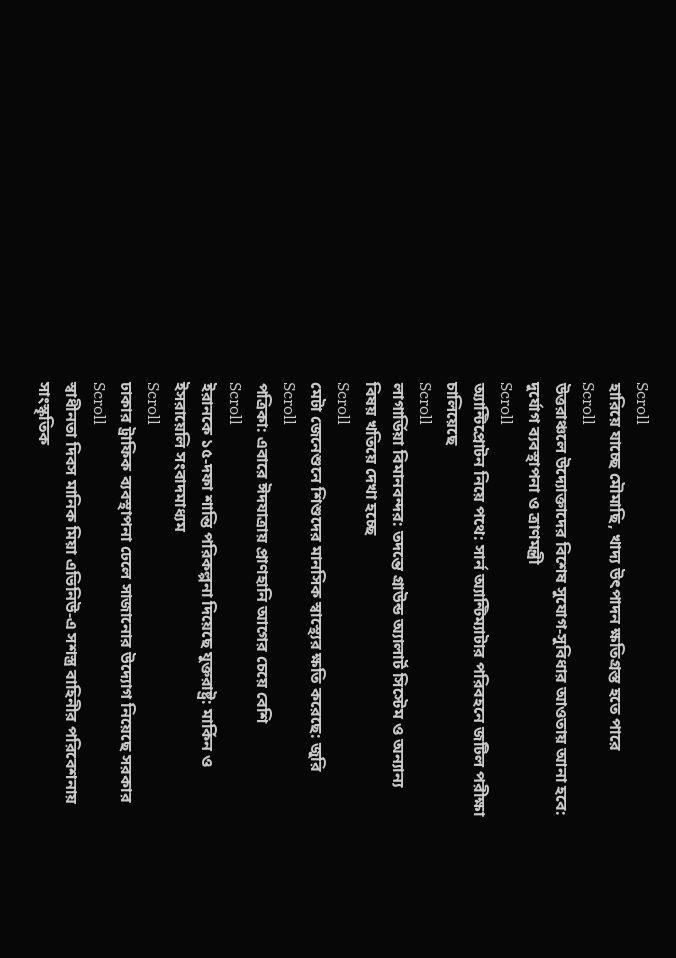Scroll
হারিয়ে যাচ্ছে মৌমাছি, খাদ্য উৎপাদন ক্ষতিগ্রস্ত হতে পারে
Scroll
উত্তরাঞ্চলে উদ্যোক্তাদের বিশেষ সুযোগ-সুবিধার আওতায় আনা হবে: দুর্যোগ ব্যবস্থাপনা ও ত্রাণমন্ত্রী
Scroll
অ্যান্টিপ্রোটন নিয়ে পথে: সার্ন অ্যান্টিম্যাটার পরিবহনে জটিল পরীক্ষা চালিয়েছে
Scroll
লাগার্ডিয়া বিমানবন্দর: তদন্তে গ্রাউন্ড অ্যালার্ট সিস্টেম ও অন্যান্য বিষয় খতিয়ে দেখা হচ্ছে
Scroll
মেটা জেনেশুনে শিশুদের মানসিক স্বাস্থ্যের ক্ষতি করেছে: জুরি
Scroll
পত্রিকা: এবারে ঈদযাত্রায় প্রাণহানি আগের চেয়ে বেশি
Scroll
ইরানকে ১৫-দফা শান্তি পরিকল্পনা দিয়েছে যুক্তরাষ্ট্র: মার্কিন ও ইসরায়েলি সংবাদমাধ্যম
Scroll
ঢাকার ট্রাফিক ব্যবস্থাপনা ঢেলে সাজানোর উদ্যোগ নিয়েছে সরকার
Scroll
স্বাধীনতা দিবস মানিক মিয়া এভিনিউ-এ সশস্ত্র বাহিনীর পরিবেশনায় সাংস্কৃতিক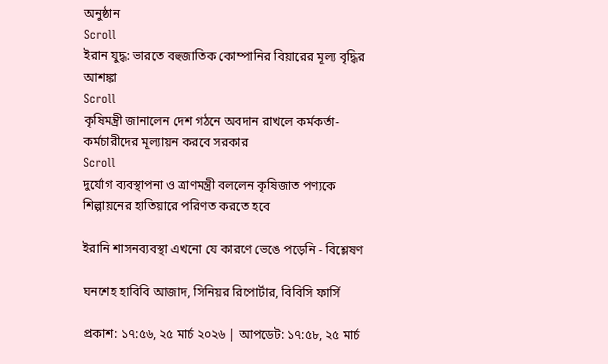অনুষ্ঠান
Scroll
ইরান যুদ্ধ: ভারতে বহুজাতিক কোম্পানির বিয়ারের মূল্য বৃদ্ধির আশঙ্কা
Scroll
কৃষিমন্ত্রী জানালেন দেশ গঠনে অবদান রাখলে কর্মকর্তা-কর্মচারীদের মূল্যায়ন করবে সরকার
Scroll
দুর্যোগ ব্যবস্থাপনা ও ত্রাণমন্ত্রী বললেন কৃষিজাত পণ্যকে শিল্পায়নের হাতিয়ারে পরিণত করতে হবে

ইরানি শাসনব্যবস্থা এখনো যে কারণে ভেঙে পড়েনি - বিশ্লেষণ

ঘনশেহ হাবিবি আজাদ, সিনিয়র রিপোর্টার, বিবিসি ফার্সি

প্রকাশ: ১৭:৫৬, ২৫ মার্চ ২০২৬ | আপডেট: ১৭:৫৮, ২৫ মার্চ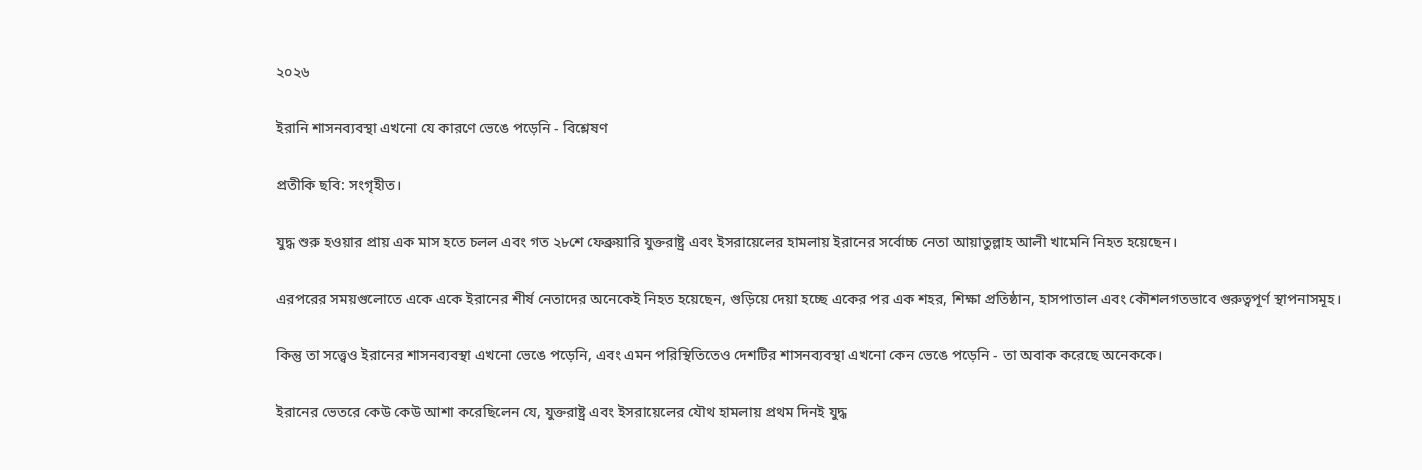২০২৬

ইরানি শাসনব্যবস্থা এখনো যে কারণে ভেঙে পড়েনি - বিশ্লেষণ

প্রতীকি ছবি: সংগৃহীত।

যুদ্ধ শুরু হওয়ার প্রায় এক মাস হতে চলল এবং গত ২৮শে ফেব্রুয়ারি যুক্তরাষ্ট্র এবং ইসরায়েলের হামলায় ইরানের সর্বোচ্চ নেতা আয়াতুল্লাহ আলী খামেনি নিহত হয়েছেন।

এরপরের সময়গুলোতে একে একে ইরানের শীর্ষ নেতাদের অনেকেই নিহত হয়েছেন, গুড়িয়ে দেয়া হচ্ছে একের পর এক শহর, শিক্ষা প্রতিষ্ঠান, হাসপাতাল এবং কৌশলগতভাবে গুরুত্বপূর্ণ স্থাপনাসমূহ।

কিন্তু তা সত্ত্বেও ইরানের শাসনব্যবস্থা এখনো ভেঙে পড়েনি, এবং এমন পরিস্থিতিতেও দেশটির শাসনব্যবস্থা এখনো কেন ভেঙে পড়েনি - তা অবাক করেছে অনেককে।

ইরানের ভেতরে কেউ কেউ আশা করেছিলেন যে, যুক্তরাষ্ট্র এবং ইসরায়েলের যৌথ হামলায় প্রথম দিনই যুদ্ধ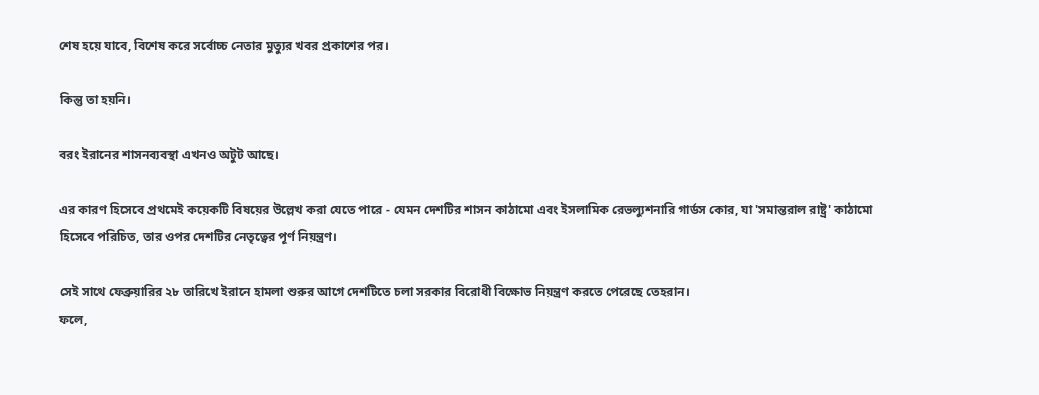শেষ হয়ে যাবে, বিশেষ করে সর্বোচ্চ নেতার মুত্যুর খবর প্রকাশের পর।

কিন্তু তা হয়নি।

বরং ইরানের শাসনব্যবস্থা এখনও অটুট আছে।

এর কারণ হিসেবে প্রথমেই কয়েকটি বিষয়ের উল্লেখ করা যেতে পারে - যেমন দেশটির শাসন কাঠামো এবং ইসলামিক রেভল্যুশনারি গার্ডস কোর, যা 'সমান্তরাল রাষ্ট্র' কাঠামো হিসেবে পরিচিত, তার ওপর দেশটির নেতৃত্বের পূর্ণ নিয়ন্ত্রণ।

সেই সাথে ফেব্রুয়ারির ২৮ তারিখে ইরানে হামলা শুরুর আগে দেশটিতে চলা সরকার বিরোধী বিক্ষোভ নিয়ন্ত্রণ করতে পেরেছে তেহরান।
ফলে,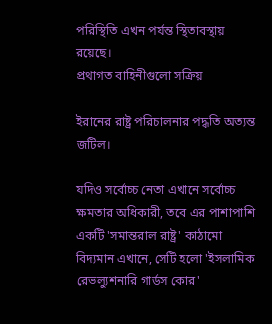পরিস্থিতি এখন পর্যন্ত স্থিতাবস্থায় রয়েছে।
প্রথাগত বাহিনীগুলো সক্রিয়

ইরানের রাষ্ট্র পরিচালনার পদ্ধতি অত্যন্ত জটিল।

যদিও সর্বোচ্চ নেতা এখানে সর্বোচ্চ ক্ষমতার অধিকারী, তবে এর পাশাপাশি একটি 'সমান্তরাল রাষ্ট্র' কাঠামো বিদ্যমান এখানে, সেটি হলো 'ইসলামিক রেভল্যুশনারি গার্ডস কোর'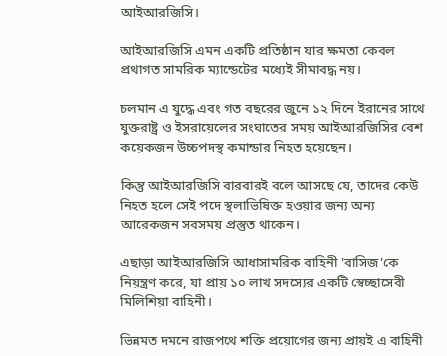আইআরজিসি।

আইআরজিসি এমন একটি প্রতিষ্ঠান যার ক্ষমতা কেবল প্রথাগত সামরিক ম্যান্ডেটের মধ্যেই সীমাবদ্ধ নয়।

চলমান এ যুদ্ধে এবং গত বছরের জুনে ১২ দিনে ইরানের সাথে যুক্তরাষ্ট্র ও ইসরায়েলের সংঘাতের সময় আইআরজিসির বেশ কয়েকজন উচ্চপদস্থ কমান্ডার নিহত হয়েছেন।

কিন্তু আইআরজিসি বারবারই বলে আসছে যে, তাদের কেউ নিহত হলে সেই পদে স্থলাভিষিক্ত হওয়ার জন্য অন্য আরেকজন সবসময় প্রস্তুত থাকেন।

এছাড়া আইআরজিসি আধাসামরিক বাহিনী 'বাসিজ'কে নিয়ন্ত্রণ করে, যা প্রায় ১০ লাখ সদস্যের একটি স্বেচ্ছাসেবী মিলিশিয়া বাহিনী।

ভিন্নমত দমনে রাজপথে শক্তি প্রয়োগের জন্য প্রায়ই এ বাহিনী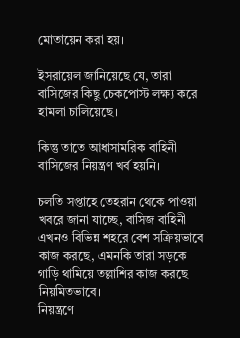মোতায়েন করা হয়।

ইসরায়েল জানিয়েছে যে, তারা বাসিজের কিছু চেকপোস্ট লক্ষ্য করে হামলা চালিয়েছে।

কিন্তু তাতে আধাসামরিক বাহিনী বাসিজের নিয়ন্ত্রণ খর্ব হয়নি।

চলতি সপ্তাহে তেহরান থেকে পাওয়া খবরে জানা যাচ্ছে, বাসিজ বাহিনী এখনও বিভিন্ন শহরে বেশ সক্রিয়ভাবে কাজ করছে, এমনকি তারা সড়কে গাড়ি থামিয়ে তল্লাশির কাজ করছে নিয়মিতভাবে।
নিয়ন্ত্রণে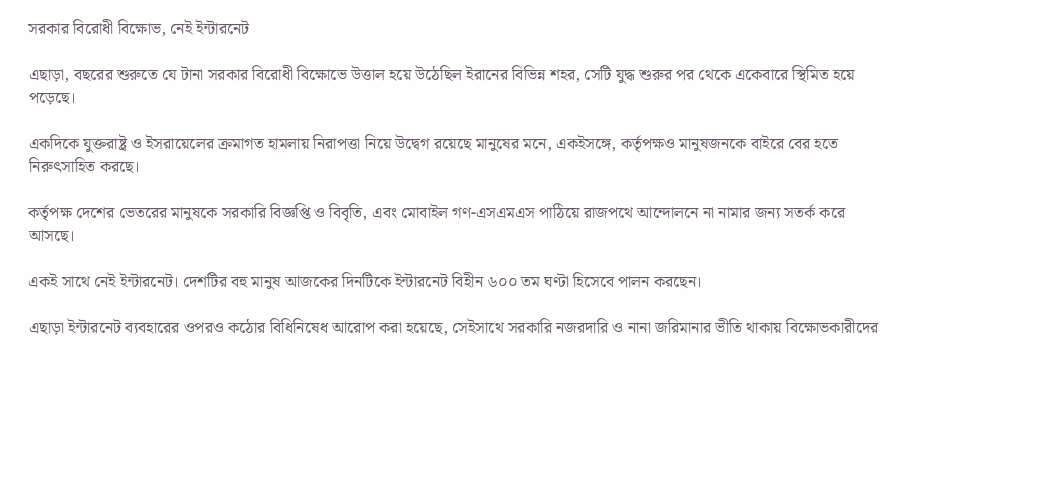সরকার বিরোধী বিক্ষোভ, নেই ইন্টারনেট

এছাড়া, বছরের শুরুতে যে টানা সরকার বিরোধী বিক্ষোভে উত্তাল হয়ে উঠেছিল ইরানের বিভিন্ন শহর, সেটি যুদ্ধ শুরুর পর থেকে একেবারে স্থিমিত হয়ে পড়েছে।

একদিকে যুক্তরাষ্ট্র ও ইসরায়েলের ক্রমাগত হামলায় নিরাপত্তা নিয়ে উদ্বেগ রয়েছে মানুষের মনে, একইসঙ্গে, কর্তৃপক্ষও মানুষজনকে বাইরে বের হতে নিরুৎসাহিত করছে।

কর্তৃপক্ষ দেশের ভেতরের মানুষকে সরকারি বিজ্ঞপ্তি ও বিবৃতি, এবং মোবাইল গণ-এসএমএস পাঠিয়ে রাজপথে আন্দোলনে না নামার জন্য সতর্ক করে আসছে।

একই সাথে নেই ইন্টারনেট। দেশটির বহু মানুষ আজকের দিনটিকে ইন্টারনেট বিহীন ৬০০ তম ঘণ্টা হিসেবে পালন করছেন।

এছাড়া ইন্টারনেট ব্যবহারের ওপরও কঠোর বিধিনিষেধ আরোপ করা হয়েছে, সেইসাথে সরকারি নজরদারি ও নানা জরিমানার ভীতি থাকায় বিক্ষোভকারীদের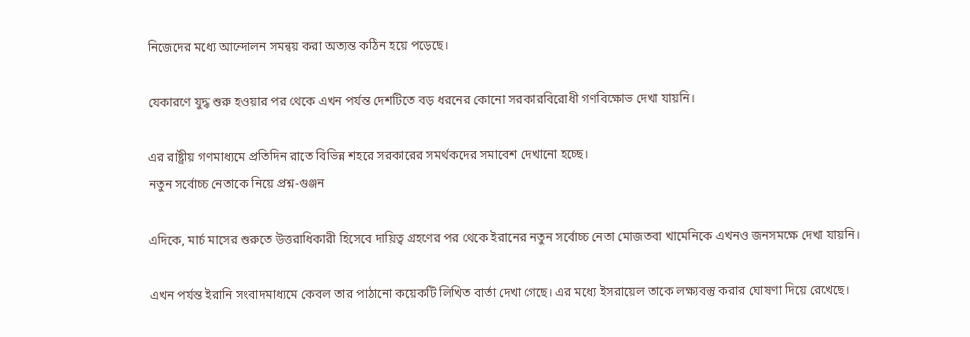নিজেদের মধ্যে আন্দোলন সমন্বয় করা অত্যন্ত কঠিন হয়ে পড়েছে।

যেকারণে যুদ্ধ শুরু হওয়ার পর থেকে এখন পর্যন্ত দেশটিতে বড় ধরনের কোনো সরকারবিরোধী গণবিক্ষোভ দেখা যায়নি।

এর রাষ্ট্রীয় গণমাধ্যমে প্রতিদিন রাতে বিভিন্ন শহরে সরকারের সমর্থকদের সমাবেশ দেখানো হচ্ছে।
নতুন সর্বোচ্চ নেতাকে নিয়ে প্রশ্ন-গুঞ্জন

এদিকে, মার্চ মাসের শুরুতে উত্তরাধিকারী হিসেবে দায়িত্ব গ্রহণের পর থেকে ইরানের নতুন সর্বোচ্চ নেতা মোজতবা খামেনিকে এখনও জনসমক্ষে দেখা যায়নি।

এখন পর্যন্ত ইরানি সংবাদমাধ্যমে কেবল তার পাঠানো কয়েকটি লিখিত বার্তা দেখা গেছে। এর মধ্যে ইসরায়েল তাকে লক্ষ্যবস্তু করার ঘোষণা দিয়ে রেখেছে।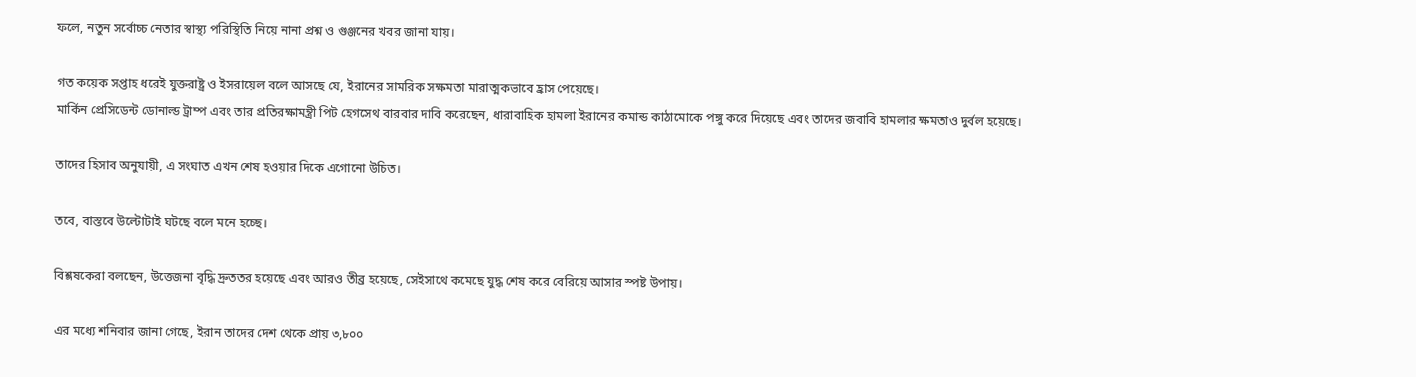ফলে, নতুন সর্বোচ্চ নেতার স্বাস্থ্য পরিস্থিতি নিয়ে নানা প্রশ্ন ও গুঞ্জনের খবর জানা যায়।

গত কয়েক সপ্তাহ ধরেই যুক্তরাষ্ট্র ও ইসরায়েল বলে আসছে যে, ইরানের সামরিক সক্ষমতা মারাত্মকভাবে হ্রাস পেয়েছে।
মার্কিন প্রেসিডেন্ট ডোনাল্ড ট্রাম্প এবং তার প্রতিরক্ষামন্ত্রী পিট হেগসেথ বারবার দাবি করেছেন, ধারাবাহিক হামলা ইরানের কমান্ড কাঠামোকে পঙ্গু করে দিয়েছে এবং তাদের জবাবি হামলার ক্ষমতাও দুর্বল হয়েছে।

তাদের হিসাব অনুযায়ী, এ সংঘাত এখন শেষ হওয়ার দিকে এগোনো উচিত।

তবে, বাস্তবে উল্টোটাই ঘটছে বলে মনে হচ্ছে।

বিশ্লষকেরা বলছেন, উত্তেজনা বৃদ্ধি দ্রুততর হয়েছে এবং আরও তীব্র হয়েছে, সেইসাথে কমেছে যুদ্ধ শেষ করে বেরিয়ে আসার স্পষ্ট উপায়।

এর মধ্যে শনিবার জানা গেছে, ইরান তাদের দেশ থেকে প্রায় ৩,৮০০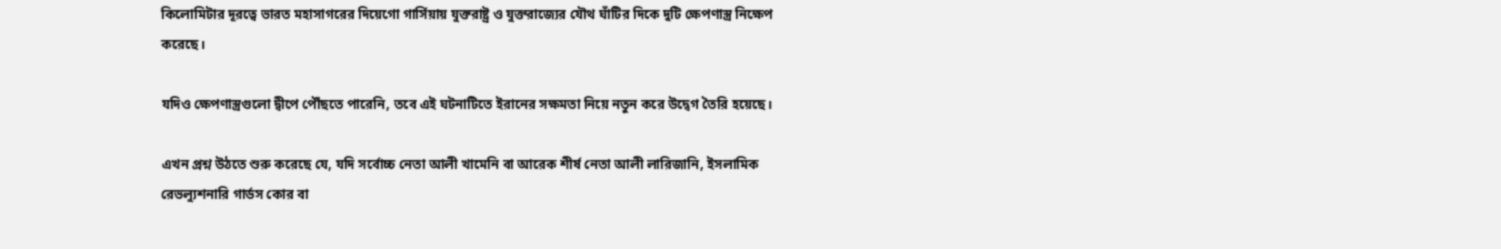কিলোমিটার দূরত্বে ভারত মহাসাগরের দিয়েগো গার্সিয়ায় যুক্তরাষ্ট্র ও যুক্তরাজ্যের যৌথ ঘাঁটির দিকে দুটি ক্ষেপণাস্ত্র নিক্ষেপ করেছে।

যদিও ক্ষেপণাস্ত্রগুলো দ্বীপে পৌঁছতে পারেনি, তবে এই ঘটনাটিতে ইরানের সক্ষমতা নিয়ে নতুন করে উদ্বেগ তৈরি হয়েছে।

এখন প্রশ্ন উঠতে শুরু করেছে যে, যদি সর্বোচ্চ নেতা আলী খামেনি বা আরেক শীর্ষ নেতা আলী লারিজানি, ইসলামিক রেভল্যুশনারি গার্ডস কোর বা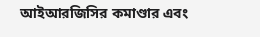আইআরজিসির কমাণ্ডার এবং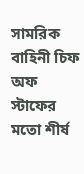সামরিক বাহিনী চিফ অফ স্টাফের মতো শীর্ষ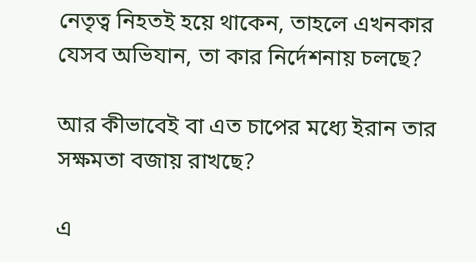নেতৃত্ব নিহতই হয়ে থাকেন, তাহলে এখনকার যেসব অভিযান, তা কার নির্দেশনায় চলছে?

আর কীভাবেই বা এত চাপের মধ্যে ইরান তার সক্ষমতা বজায় রাখছে?

এ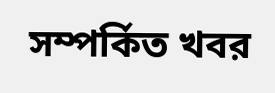সম্পর্কিত খবর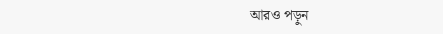আরও পড়ুন